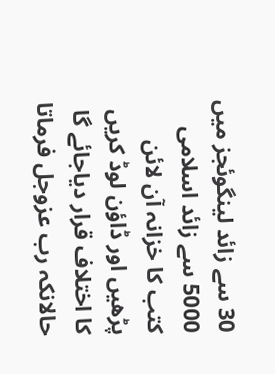30 سے زائد لینگوئجز میں 5000 سے زائد اسلامی کتب کا خزانہ آن لائن پڑھیں اور ڈاؤن لوڈ کریں
کا اختلاف قرار دیاجائے گا حالانکہ رب عزوجل فرماتا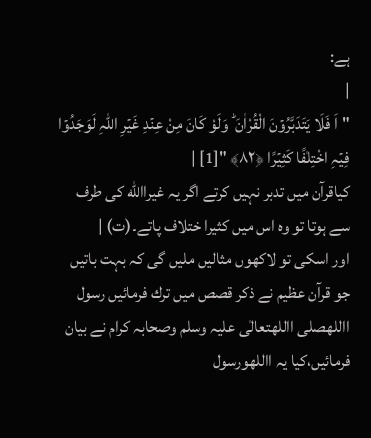ہے:
|
"اَ فَلَا یَتَدَبَّرُوۡنَ الْقُرْاٰنَ ؕ وَلَوْ کَانَ مِنْ عِنۡدِ غَیۡرِ اللہِ لَوَجَدُوۡا فِیۡہِ اخْتِلٰفًا کَثِیۡرًا ﴿۸۲﴾ "[1] |
کیاقرآن میں تدبر نہیں کرتے اگر یہ غیراالله کی طرف سے ہوتا تو وہ اس میں کثیرا ختلاف پاتے۔(ت) |
اور اسکی تو لاکھوں مثالیں ملیں گی کہ بہت باتیں جو قرآن عظیم نے ذکر قصص میں ترك فرمائیں رسول االلهصلی االلهتعالٰی علیہ وسلم وصحابہ کرام نے بیان فرمائیں،کیا یہ االلهورسول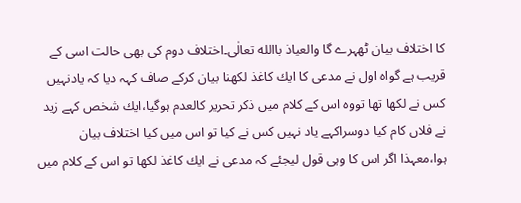کا اختلاف بیان ٹھہرے گا والعیاذ باالله تعالٰی۔اختلاف دوم کی بھی حالت اسی کے قریب ہے گواہ اول نے مدعی کا ایك کاغذ لکھنا بیان کرکے صاف کہہ دیا کہ یادنہیں کس نے لکھا تھا تووہ اس کے کلام میں ذکر تحریر کالعدم ہوگیا،ایك شخص کہے زید نے فلاں کام کیا دوسراکہے یاد نہیں کس نے کیا تو اس میں کیا اختلاف بیان ہوا،معہذا اگر اس کا وہی قول لیجئے کہ مدعی نے ایك کاغذ لکھا تو اس کے کلام میں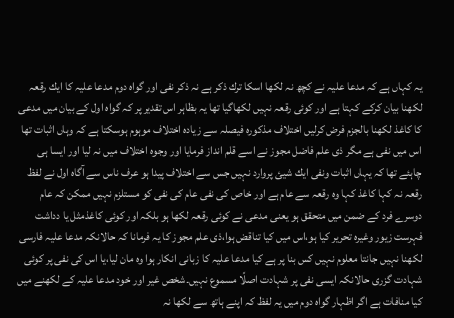یہ کہاں ہے کہ مدعا علیہ نے کچھ نہ لکھا اسکا ترك ذکر ہے نہ ذکر نفی اور گواہ دوم مدعا علیہ کا ایك رقعہ لکھنا بیان کرکے کہتا ہے اور کوئی رقعہ نہیں لکھاگیا تھا یہ بظاہر اس تقدیر پر کہ گواہ اول کے بیان میں مدعی کا کاغذ لکھنا بالجزم فرض کرلیں اختلاف مذکورہ فیصلہ سے زیادہ اختلاف موہوم ہوسکتا ہے کہ وہاں اثبات تھا اس میں نفی ہے مگر ذی علم فاضل مجوز نے اسے قلم انداز فرمایا اور وجوہ اختلاف میں نہ لیا اور ایسا ہی چاہئے تھا کہ یہاں اثبات ونفی ایك شیئ پروارد نہیں جس سے اختلاف پیدا ہو عرف ناس سے آگاہ اول نے لفظ رقعہ نہ کہا کاغذ کہا وہ رقعہ سے عام ہے اور خاص کی نفی عام کی نفی کو مستلزم نہیں ممکن کہ عام دوسرے فرد کے ضمن میں متحقق ہو یعنی مدعی نے کوئی رقعہ لکھا ہو بلکہ اور کوئی کاغذمثل یا دداشت فہرست زیور وغیرہ تحریر کیا ہو،اس میں کیا تناقض ہوا،ذی علم مجوز کا یہ فرمانا کہ حالانکہ مدعا علیہ فارسی لکھنا نہیں جانتا معلوم نہیں کس بنا پر ہے کیا مدعا علیہ کا زبانی انکار ہوا وہ مان لیا،یا اس کی نفی پر کوئی شہادت گزری حالانکہ ایسی نفی پر شہادت اصلًا مسموع نہیں۔شخص غیر اور خود مدعا علیہ کے لکھنے میں کیا منافات ہے اگر اظہار گواہ دوم میں یہ لفظ کہ اپنے ہاتھ سے لکھا نہ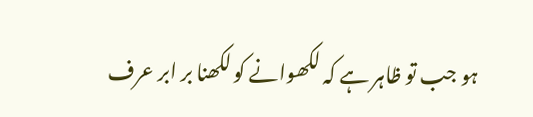ہو جب تو ظاہر ہے کہ لکھوانے کو لکھنا بر ابر عرف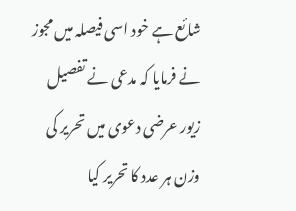شائع ہے خود اسی فیصلہ میں مجوز نے فرمایا کہ مدعی نے تفصیل زیور عرضی دعوی میں تحریر کی وزن ہر عدد کا تحریر کیا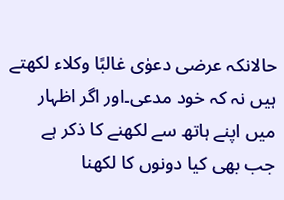حالانکہ عرضی دعوٰی غالبًا وکلاء لکھتے ہیں نہ کہ خود مدعی۔اور اگر اظہار میں اپنے ہاتھ سے لکھنے کا ذکر ہے جب بھی کیا دونوں کا لکھنا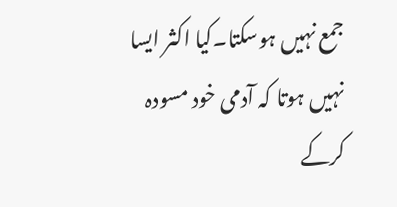جمع نہیں ہوسکتا۔کیا اکثر ایسا نہیں ہوتا کہ آدمی خود مسودہ کرکے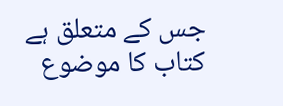جس کے متعلق ہے
کتاب کا موضوع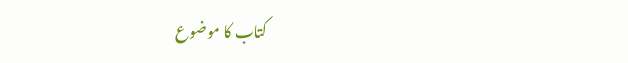کتاب کا موضوع